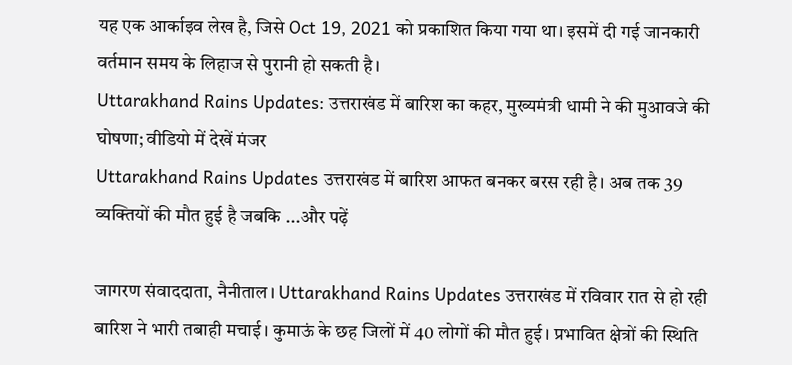यह एक आर्काइव लेख है, जिसे Oct 19, 2021 को प्रकाशित किया गया था। इसमें दी गई जानकारी वर्तमान समय के लिहाज से पुरानी हो सकती है।
Uttarakhand Rains Updates: उत्तराखंड में बारिश का कहर, मुख्यमंत्री धामी ने की मुआवजे की घोषणा; वीडियो में देखें मंजर
Uttarakhand Rains Updates उत्तराखंड में बारिश आफत बनकर बरस रही है। अब तक 39 व्यक्तियों की मौत हुई है जबकि ...और पढ़ें

जागरण संवाददाता, नैनीताल। Uttarakhand Rains Updates उत्तराखंड में रविवार रात से हो रही बारिश ने भारी तबाही मचाई। कुमाऊं के छह जिलों में 40 लोगों की मौत हुई। प्रभावित क्षेत्रों की स्थिति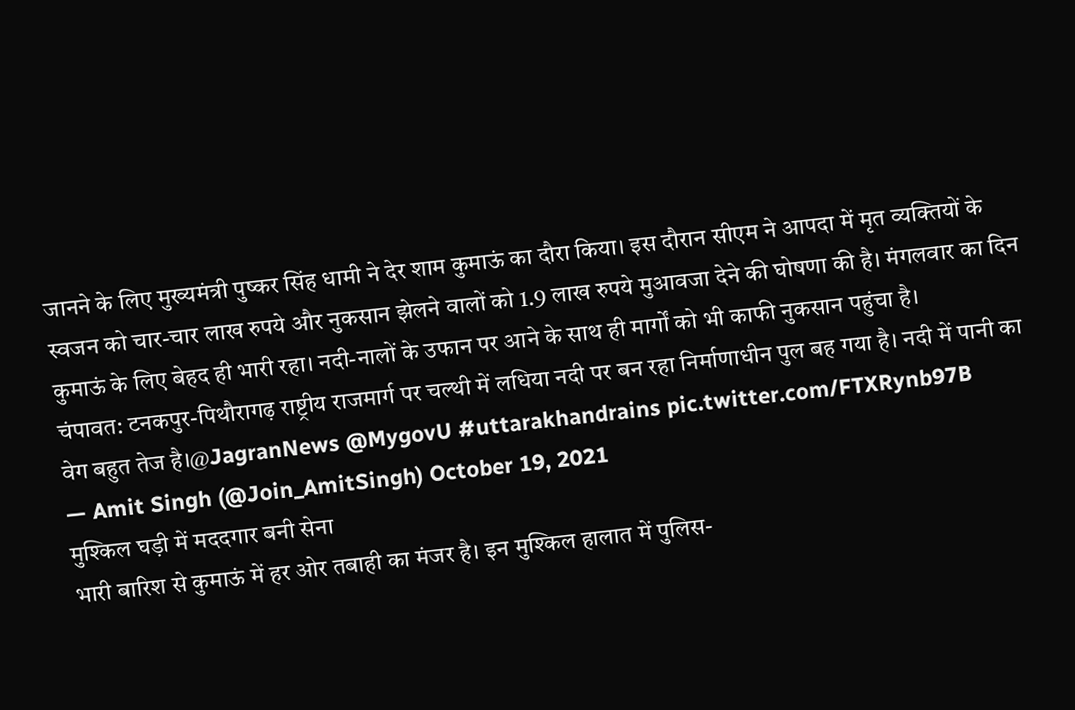जानने के लिए मुख्यमंत्री पुष्कर सिंह धामी ने देर शाम कुमाऊं का दौरा किया। इस दौरान सीएम ने आपदा में मृत व्यक्तियों के स्वजन को चार-चार लाख रुपये और नुकसान झेलने वालों को 1.9 लाख रुपये मुआवजा देने की घोषणा की है। मंगलवार का दिन कुमाऊं के लिए बेहद ही भारी रहा। नदी-नालों के उफान पर आने के साथ ही मार्गों को भी काफी नुकसान पहुंचा है।
चंपावत: टनकपुर-पिथौरागढ़ राष्ट्रीय राजमार्ग पर चल्थी में लधिया नदी पर बन रहा निर्माणाधीन पुल बह गया है। नदी में पानी का वेग बहुत तेज है।@JagranNews @MygovU #uttarakhandrains pic.twitter.com/FTXRynb97B
— Amit Singh (@Join_AmitSingh) October 19, 2021
मुश्किल घड़ी में मददगार बनी सेना
भारी बारिश से कुमाऊं में हर ओर तबाही का मंजर है। इन मुश्किल हालात में पुलिस-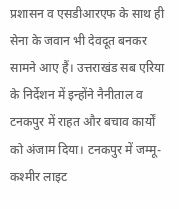प्रशासन व एसडीआरएफ के साथ ही सेना के जवान भी देवदूत बनकर सामने आए हैं। उत्तराखंड सब एरिया के निर्देशन में इन्होंने नैनीताल व टनकपुर में राहत और बचाव कार्यों को अंजाम दिया। टनकपुर में जम्मू-कश्मीर लाइट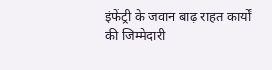इंफेंट्री के जवान बाढ़ राहत कार्यों की जिम्मेदारी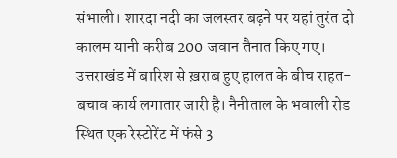संभाली। शारदा नदी का जलस्तर बढ़ने पर यहां तुरंत दो कालम यानी करीब 200 जवान तैनात किए गए।
उत्तराखंड में बारिश से ख़राब हुए हालत के बीच राहत-बचाव कार्य लगातार जारी है। नैनीताल के भवाली रोड स्थित एक रेस्टोरेंट में फंसे 3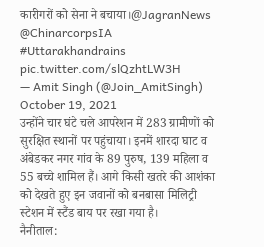कारीगरों को सेना ने बचाया।@JagranNews @ChinarcorpsIA #Uttarakhandrains pic.twitter.com/slQzhtLW3H
— Amit Singh (@Join_AmitSingh) October 19, 2021
उन्होंने चार घंटे चले आपरेशन में 283 ग्रामीणों को सुरक्षित स्थानों पर पहुंचाया। इनमें शारदा घाट व अंबेडकर नगर गांव के 89 पुरुष, 139 महिला व 55 बच्चे शामिल हैं। आगे किसी खतरे की आशंका को देखते हुए इन जवानों को बनबासा मिलिट्री स्टेशन में स्टैंड बाय पर रखा गया है।
नैनीताल: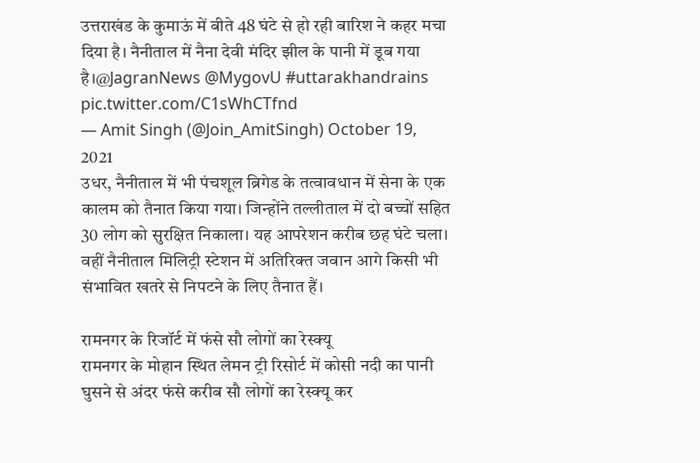उत्तराखंड के कुमाऊं में बीते 48 घंटे से हो रही बारिश ने कहर मचा दिया है। नैनीताल में नैना देवी मंदिर झील के पानी में डूब गया है।@JagranNews @MygovU #uttarakhandrains pic.twitter.com/C1sWhCTfnd
— Amit Singh (@Join_AmitSingh) October 19, 2021
उधर, नैनीताल में भी पंचशूल ब्रिगेड के तत्वावधान में सेना के एक कालम को तैनात किया गया। जिन्होंने तल्लीताल में दो बच्चों सहित 30 लोग को सुरक्षित निकाला। यह आपरेशन करीब छह घंटे चला। वहीं नैनीताल मिलिट्री स्टेशन में अतिरिक्त जवान आगे किसी भी संभावित खतरे से निपटने के लिए तैनात हैं।

रामनगर के रिजॉर्ट में फंसे सौ लोगों का रेस्क्यू
रामनगर के मोहान स्थित लेमन ट्री रिसोर्ट में कोसी नदी का पानी घुसने से अंदर फंसे करीब सौ लोगों का रेस्क्यू कर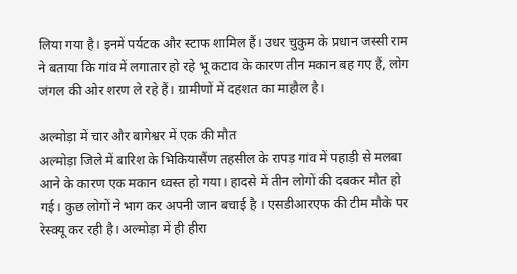लिया गया है। इनमें पर्यटक और स्टाफ शामिल हैं। उधर चुकुम के प्रधान जस्सी राम ने बताया कि गांव में लगातार हो रहे भू कटाव के कारण तीन मकान बह गए हैं, लोग जंगल की ओर शरण ले रहे हैं। ग्रामीणों में दहशत का माहौल है।

अल्मोड़ा में चार और बागेश्वर में एक की मौत
अल्मोड़ा जिले में बारिश के भिकियासैंण तहसील के रापड़ गांव में पहाड़ी से मलबा आने के कारण एक मकान ध्वस्त हो गया। हादसे में तीन लोगों की दबकर मौत हो गई। कुछ लोगों ने भाग कर अपनी जान बचाई है । एसडीआरएफ की टीम मौके पर रेस्क्यू कर रही है। अल्मोड़ा में ही हीरा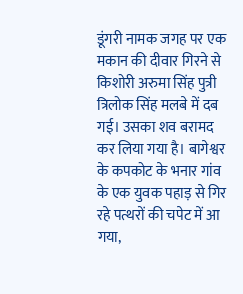डूंगरी नामक जगह पर एक मकान की दीवार गिरने से किशोरी अरुमा सिंह पुत्री त्रिलोक सिंह मलबे में दब गई। उसका शव बरामद कर लिया गया है। बागेश्वर के कपकोट के भनार गांव के एक युवक पहाड़ से गिर रहे पत्थरों की चपेट में आ गया,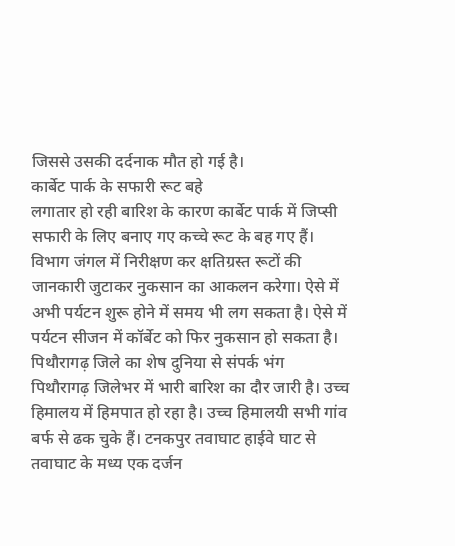जिससे उसकी दर्दनाक मौत हो गई है।
कार्बेट पार्क के सफारी रूट बहे
लगातार हो रही बारिश के कारण कार्बेट पार्क में जिप्सी सफारी के लिए बनाए गए कच्चे रूट के बह गए हैं। विभाग जंगल में निरीक्षण कर क्षतिग्रस्त रूटों की जानकारी जुटाकर नुकसान का आकलन करेगा। ऐसे में अभी पर्यटन शुरू होने में समय भी लग सकता है। ऐसे में पर्यटन सीजन में कॉर्बेट को फिर नुकसान हो सकता है।
पिथौरागढ़ जिले का शेष दुनिया से संपर्क भंग
पिथौरागढ़ जिलेभर में भारी बारिश का दौर जारी है। उच्च हिमालय में हिमपात हो रहा है। उच्च हिमालयी सभी गांव बर्फ से ढक चुके हैं। टनकपुर तवाघाट हाईवे घाट से तवाघाट के मध्य एक दर्जन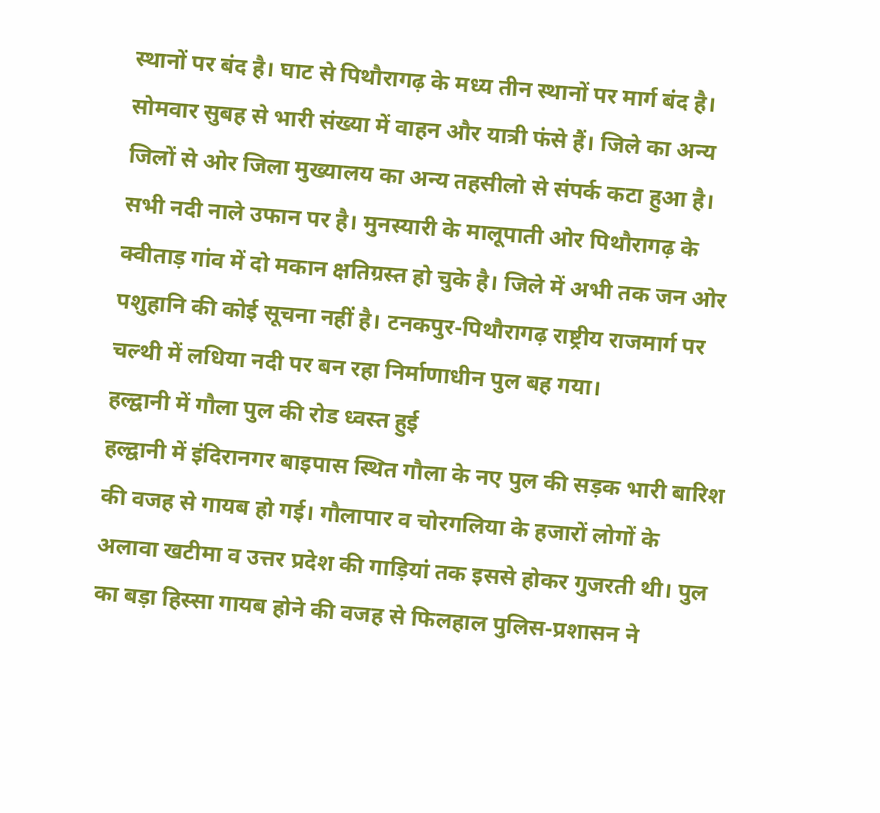स्थानों पर बंद है। घाट से पिथौरागढ़ के मध्य तीन स्थानों पर मार्ग बंद है। सोमवार सुबह से भारी संख्या में वाहन और यात्री फंसे हैं। जिले का अन्य जिलों से ओर जिला मुख्यालय का अन्य तहसीलो से संपर्क कटा हुआ है। सभी नदी नाले उफान पर है। मुनस्यारी के मालूपाती ओर पिथौरागढ़ के क्वीताड़ गांव में दो मकान क्षतिग्रस्त हो चुके है। जिले में अभी तक जन ओर पशुहानि की कोई सूचना नहीं है। टनकपुर-पिथौरागढ़ राष्ट्रीय राजमार्ग पर चल्थी में लधिया नदी पर बन रहा निर्माणाधीन पुल बह गया।
हल्द्वानी में गौला पुल की रोड ध्वस्त हुई
हल्द्वानी में इंदिरानगर बाइपास स्थित गौला के नए पुल की सड़क भारी बारिश की वजह से गायब हो गई। गौलापार व चोरगलिया के हजारों लोगों के अलावा खटीमा व उत्तर प्रदेश की गाड़ियां तक इससे होकर गुजरती थी। पुल का बड़ा हिस्सा गायब होने की वजह से फिलहाल पुलिस-प्रशासन ने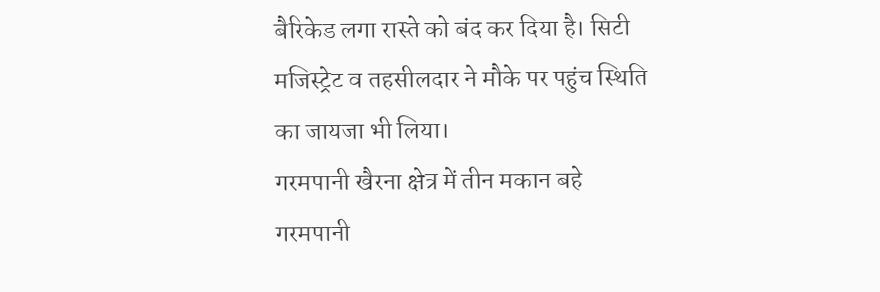बैरिकेड लगा रास्ते को बंद कर दिया है। सिटी मजिस्ट्रेट व तहसीलदार ने मौके पर पहुंच स्थिति का जायजा भी लिया।
गरमपानी खैरना क्षेत्र में तीन मकान बहे
गरमपानी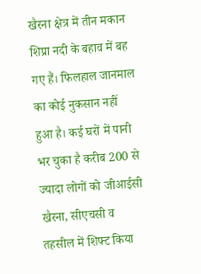खैरना क्षेत्र में तीन मकान शिप्रा नदी के बहाव में बह गए हैं। फिलहाल जानमाल का कोई नुकसान नहीं हुआ है। कई घरों में पानी भर चुका है करीब 200 से ज्यादा लोगों को जीआईसी खैरना, सीएचसी व तहसील में शिफ्ट किया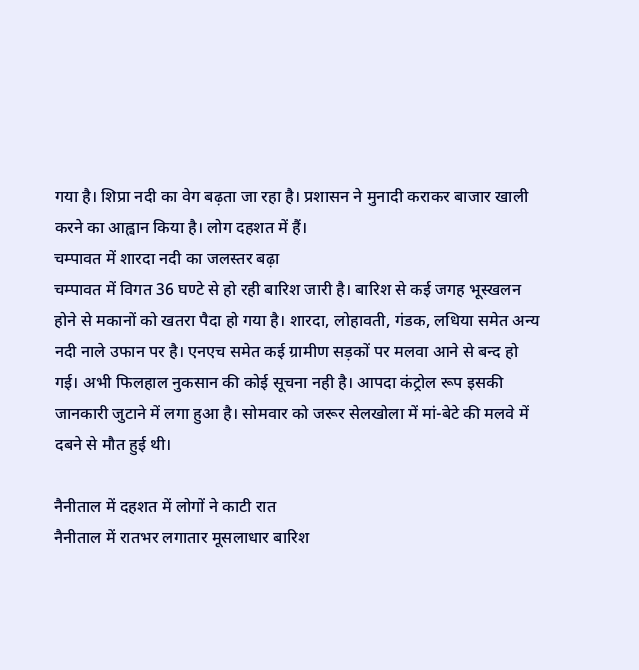गया है। शिप्रा नदी का वेग बढ़ता जा रहा है। प्रशासन ने मुनादी कराकर बाजार खाली करने का आह्वान किया है। लोग दहशत में हैं।
चम्पावत में शारदा नदी का जलस्तर बढ़ा
चम्पावत में विगत 36 घण्टे से हो रही बारिश जारी है। बारिश से कई जगह भूस्खलन होने से मकानों को खतरा पैदा हो गया है। शारदा, लोहावती, गंडक, लधिया समेत अन्य नदी नाले उफान पर है। एनएच समेत कई ग्रामीण सड़कों पर मलवा आने से बन्द हो गई। अभी फिलहाल नुकसान की कोई सूचना नही है। आपदा कंट्रोल रूप इसकी जानकारी जुटाने में लगा हुआ है। सोमवार को जरूर सेलखोला में मां-बेटे की मलवे में दबने से मौत हुई थी।

नैनीताल में दहशत में लोगों ने काटी रात
नैनीताल में रातभर लगातार मूसलाधार बारिश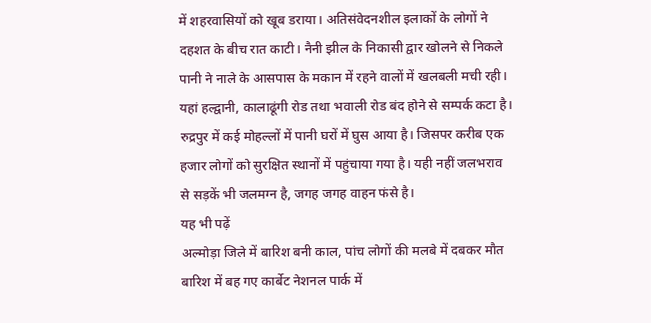में शहरवासियों को खूब डराया। अतिसंवेदनशील इलाकों के लोगों ने दहशत के बीच रात काटी। नैनी झील के निकासी द्वार खोलने से निकले पानी ने नाले के आसपास के मकान में रहने वालों में खलबली मची रही। यहां हल्द्वानी, कालाढूंगी रोड तथा भवाली रोड बंद होने से सम्पर्क कटा है। रुद्रपुर में कई मोहल्लों में पानी घरों में घुस आया है। जिसपर करीब एक हजार लोगों को सुरक्षित स्थानों में पहुंचाया गया है। यही नहीं जलभराव से सड़कें भी जलमग्न है, जगह जगह वाहन फंसे है।
यह भी पढ़ें
अल्मोड़ा जिले में बारिश बनी काल, पांच लोगों की मलबे में दबकर मौत
बारिश में बह गए कार्बेट नेशनल पार्क में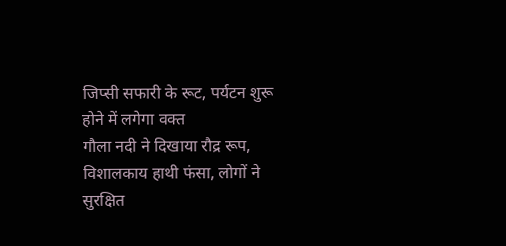जिप्सी सफारी के रूट, पर्यटन शुरू होने में लगेगा वक्त
गौला नदी ने दिखाया रौद्र रूप, विशालकाय हाथी फंसा, लोगों ने सुरक्षित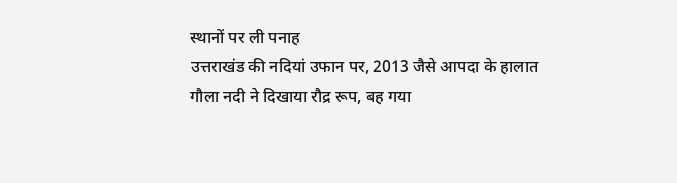स्थानों पर ली पनाह
उत्तराखंड की नदियां उफान पर, 2013 जैसे आपदा के हालात
गौला नदी ने दिखाया रौद्र रूप, बह गया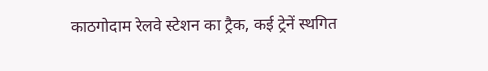काठगोदाम रेलवे स्टेशन का ट्रैक, कई ट्रेनें स्थगित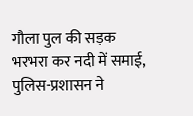गौला पुल की सड़क भरभरा कर नदी में समाई, पुलिस-प्रशासन ने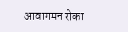आवागमन रोका